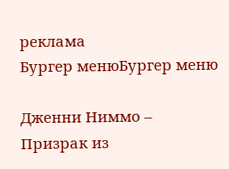реклама
Бургер менюБургер меню

Дженни Ниммо – Призрак из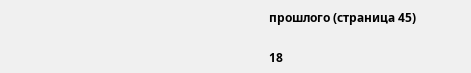прошлого (страница 45)

18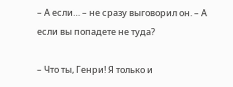– А если… – не сразу выговорил он. – А если вы попадете не туда?

– Что ты, Генри! Я только и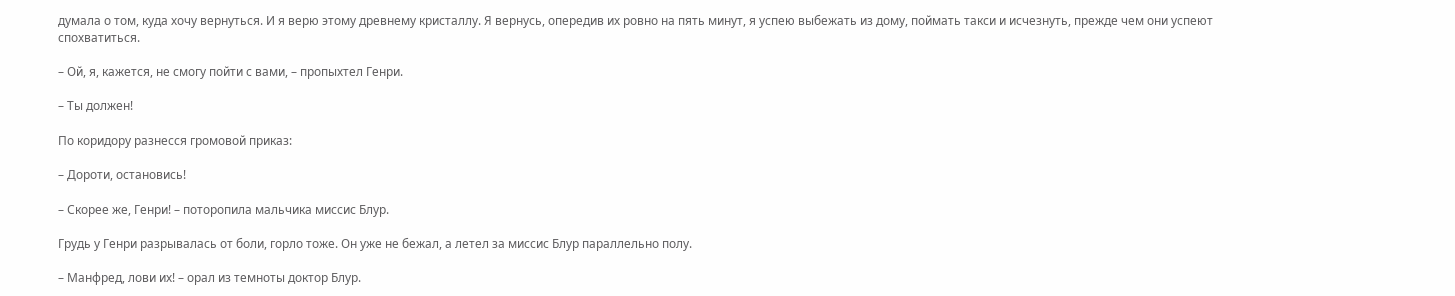думала о том, куда хочу вернуться. И я верю этому древнему кристаллу. Я вернусь, опередив их ровно на пять минут, я успею выбежать из дому, поймать такси и исчезнуть, прежде чем они успеют спохватиться.

– Ой, я, кажется, не смогу пойти с вами, – пропыхтел Генри.

– Ты должен!

По коридору разнесся громовой приказ:

– Дороти, остановись!

– Скорее же, Генри! – поторопила мальчика миссис Блур.

Грудь у Генри разрывалась от боли, горло тоже. Он уже не бежал, а летел за миссис Блур параллельно полу.

– Манфред, лови их! – орал из темноты доктор Блур.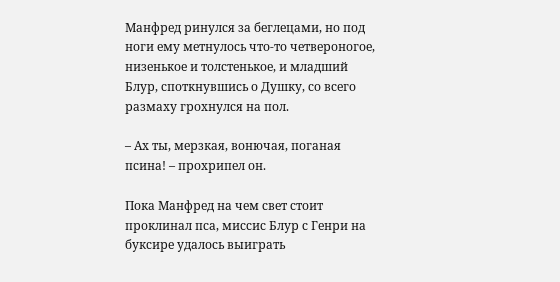Манфред ринулся за беглецами, но под ноги ему метнулось что-то четвероногое, низенькое и толстенькое, и младший Блур, споткнувшись о Душку, со всего размаху грохнулся на пол.

– Ах ты, мерзкая, вонючая, поганая псина! – прохрипел он.

Пока Манфред на чем свет стоит проклинал пса, миссис Блур с Генри на буксире удалось выиграть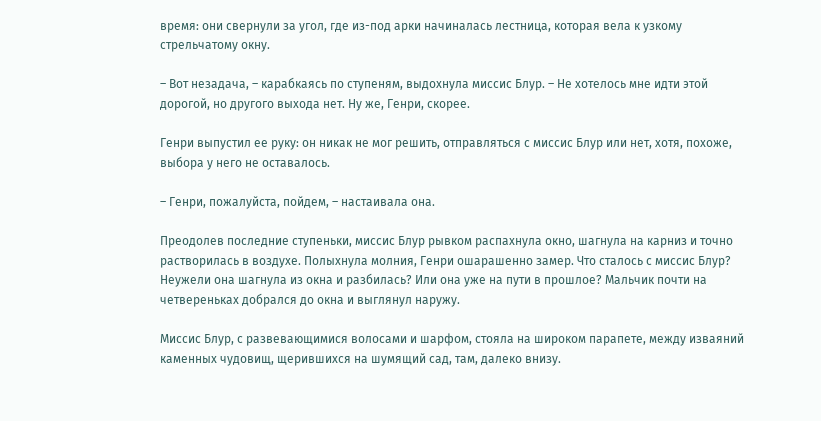время: они свернули за угол, где из-под арки начиналась лестница, которая вела к узкому стрельчатому окну.

– Вот незадача, – карабкаясь по ступеням, выдохнула миссис Блур. – Не хотелось мне идти этой дорогой, но другого выхода нет. Ну же, Генри, скорее.

Генри выпустил ее руку: он никак не мог решить, отправляться с миссис Блур или нет, хотя, похоже, выбора у него не оставалось.

– Генри, пожалуйста, пойдем, – настаивала она.

Преодолев последние ступеньки, миссис Блур рывком распахнула окно, шагнула на карниз и точно растворилась в воздухе. Полыхнула молния, Генри ошарашенно замер. Что сталось с миссис Блур? Неужели она шагнула из окна и разбилась? Или она уже на пути в прошлое? Мальчик почти на четвереньках добрался до окна и выглянул наружу.

Миссис Блур, с развевающимися волосами и шарфом, стояла на широком парапете, между изваяний каменных чудовищ, щерившихся на шумящий сад, там, далеко внизу.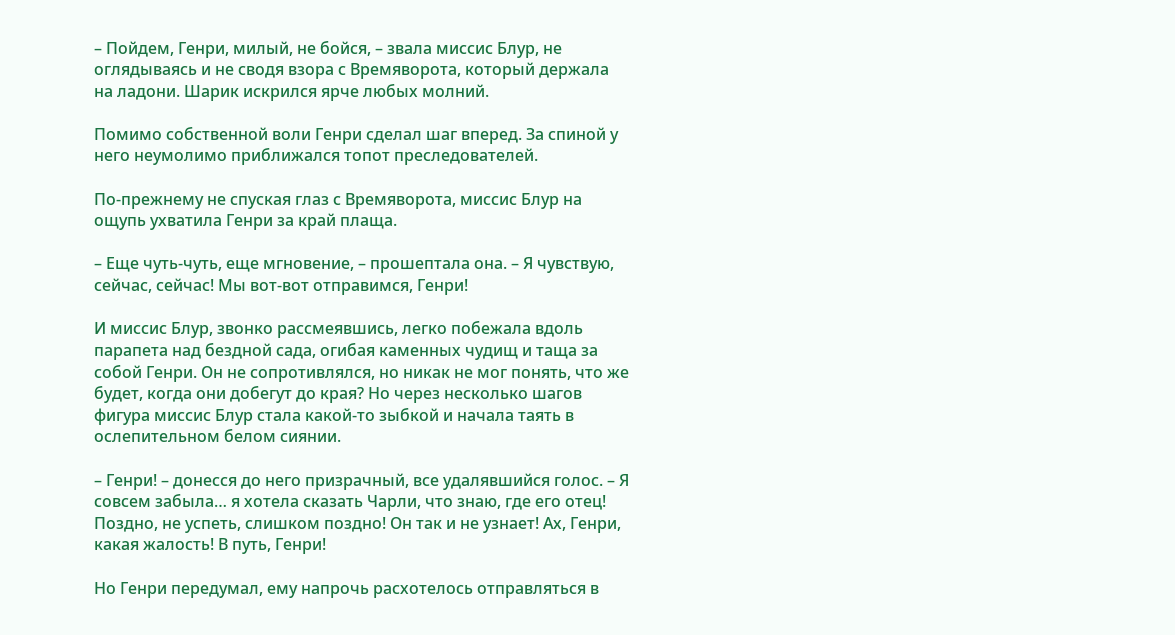– Пойдем, Генри, милый, не бойся, – звала миссис Блур, не оглядываясь и не сводя взора с Времяворота, который держала на ладони. Шарик искрился ярче любых молний.

Помимо собственной воли Генри сделал шаг вперед. За спиной у него неумолимо приближался топот преследователей.

По-прежнему не спуская глаз с Времяворота, миссис Блур на ощупь ухватила Генри за край плаща.

– Еще чуть-чуть, еще мгновение, – прошептала она. – Я чувствую, сейчас, сейчас! Мы вот-вот отправимся, Генри!

И миссис Блур, звонко рассмеявшись, легко побежала вдоль парапета над бездной сада, огибая каменных чудищ и таща за собой Генри. Он не сопротивлялся, но никак не мог понять, что же будет, когда они добегут до края? Но через несколько шагов фигура миссис Блур стала какой-то зыбкой и начала таять в ослепительном белом сиянии.

– Генри! – донесся до него призрачный, все удалявшийся голос. – Я совсем забыла… я хотела сказать Чарли, что знаю, где его отец! Поздно, не успеть, слишком поздно! Он так и не узнает! Ах, Генри, какая жалость! В путь, Генри!

Но Генри передумал, ему напрочь расхотелось отправляться в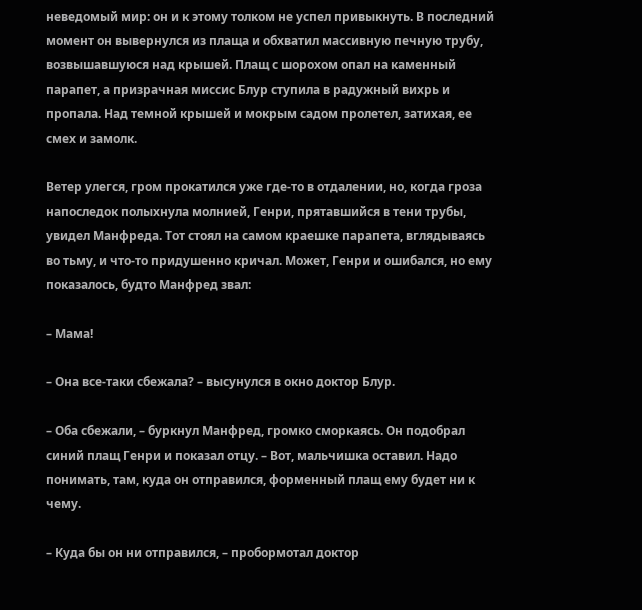неведомый мир: он и к этому толком не успел привыкнуть. В последний момент он вывернулся из плаща и обхватил массивную печную трубу, возвышавшуюся над крышей. Плащ с шорохом опал на каменный парапет, а призрачная миссис Блур ступила в радужный вихрь и пропала. Над темной крышей и мокрым садом пролетел, затихая, ее смех и замолк.

Ветер улегся, гром прокатился уже где-то в отдалении, но, когда гроза напоследок полыхнула молнией, Генри, прятавшийся в тени трубы, увидел Манфреда. Тот стоял на самом краешке парапета, вглядываясь во тьму, и что-то придушенно кричал. Может, Генри и ошибался, но ему показалось, будто Манфред звал:

– Мама!

– Она все-таки сбежала? – высунулся в окно доктор Блур.

– Оба сбежали, – буркнул Манфред, громко сморкаясь. Он подобрал синий плащ Генри и показал отцу. – Вот, мальчишка оставил. Надо понимать, там, куда он отправился, форменный плащ ему будет ни к чему.

– Куда бы он ни отправился, – пробормотал доктор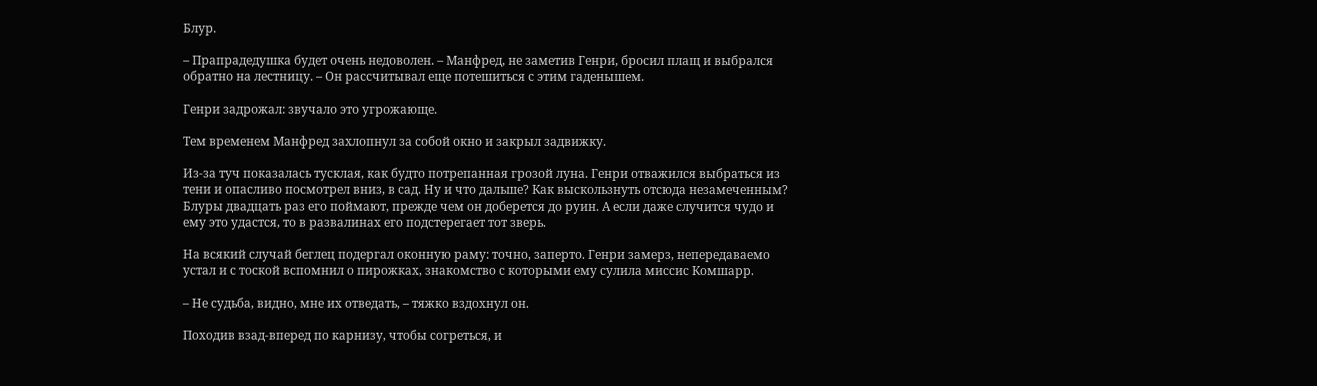Блур.

– Прапрадедушка будет очень недоволен. – Манфред, не заметив Генри, бросил плащ и выбрался обратно на лестницу. – Он рассчитывал еще потешиться с этим гаденышем.

Генри задрожал: звучало это угрожающе.

Тем временем Манфред захлопнул за собой окно и закрыл задвижку.

Из-за туч показалась тусклая, как будто потрепанная грозой луна. Генри отважился выбраться из тени и опасливо посмотрел вниз, в сад. Ну и что дальше? Как выскользнуть отсюда незамеченным? Блуры двадцать раз его поймают, прежде чем он доберется до руин. А если даже случится чудо и ему это удастся, то в развалинах его подстерегает тот зверь.

На всякий случай беглец подергал оконную раму: точно, заперто. Генри замерз, непередаваемо устал и с тоской вспомнил о пирожках, знакомство с которыми ему сулила миссис Комшарр.

– Не судьба, видно, мне их отведать, – тяжко вздохнул он.

Походив взад-вперед по карнизу, чтобы согреться, и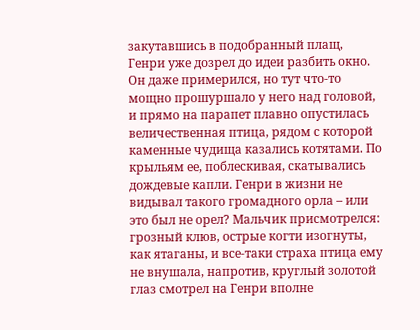закутавшись в подобранный плащ, Генри уже дозрел до идеи разбить окно. Он даже примерился, но тут что-то мощно прошуршало у него над головой, и прямо на парапет плавно опустилась величественная птица, рядом с которой каменные чудища казались котятами. По крыльям ее, поблескивая, скатывались дождевые капли. Генри в жизни не видывал такого громадного орла – или это был не орел? Мальчик присмотрелся: грозный клюв, острые когти изогнуты, как ятаганы, и все-таки страха птица ему не внушала, напротив, круглый золотой глаз смотрел на Генри вполне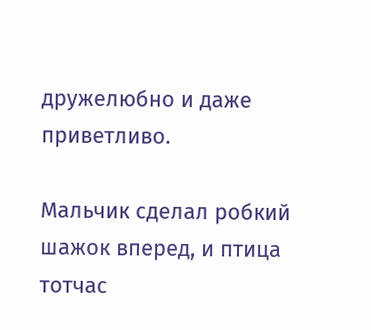дружелюбно и даже приветливо.

Мальчик сделал робкий шажок вперед, и птица тотчас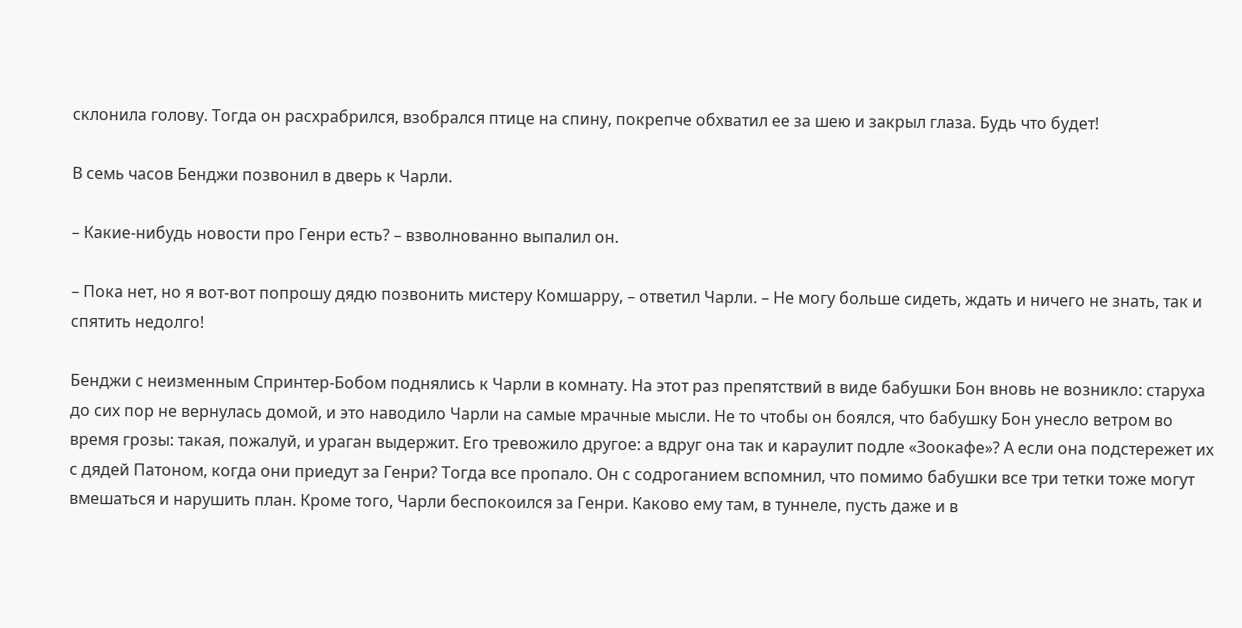склонила голову. Тогда он расхрабрился, взобрался птице на спину, покрепче обхватил ее за шею и закрыл глаза. Будь что будет!

В семь часов Бенджи позвонил в дверь к Чарли.

– Какие-нибудь новости про Генри есть? – взволнованно выпалил он.

– Пока нет, но я вот-вот попрошу дядю позвонить мистеру Комшарру, – ответил Чарли. – Не могу больше сидеть, ждать и ничего не знать, так и спятить недолго!

Бенджи с неизменным Спринтер-Бобом поднялись к Чарли в комнату. На этот раз препятствий в виде бабушки Бон вновь не возникло: старуха до сих пор не вернулась домой, и это наводило Чарли на самые мрачные мысли. Не то чтобы он боялся, что бабушку Бон унесло ветром во время грозы: такая, пожалуй, и ураган выдержит. Его тревожило другое: а вдруг она так и караулит подле «Зоокафе»? А если она подстережет их с дядей Патоном, когда они приедут за Генри? Тогда все пропало. Он с содроганием вспомнил, что помимо бабушки все три тетки тоже могут вмешаться и нарушить план. Кроме того, Чарли беспокоился за Генри. Каково ему там, в туннеле, пусть даже и в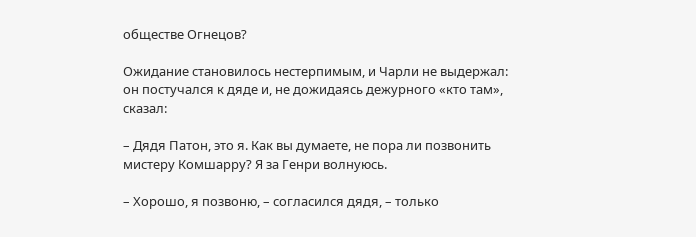обществе Огнецов?

Ожидание становилось нестерпимым, и Чарли не выдержал: он постучался к дяде и, не дожидаясь дежурного «кто там», сказал:

– Дядя Патон, это я. Как вы думаете, не пора ли позвонить мистеру Комшарру? Я за Генри волнуюсь.

– Хорошо, я позвоню, – согласился дядя, – только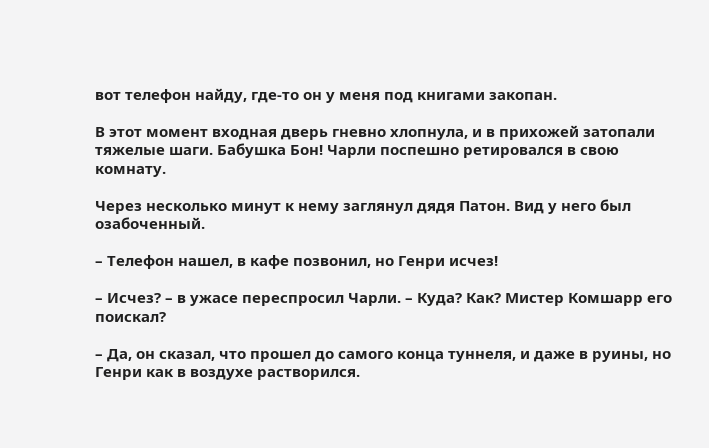вот телефон найду, где-то он у меня под книгами закопан.

В этот момент входная дверь гневно хлопнула, и в прихожей затопали тяжелые шаги. Бабушка Бон! Чарли поспешно ретировался в свою комнату.

Через несколько минут к нему заглянул дядя Патон. Вид у него был озабоченный.

– Телефон нашел, в кафе позвонил, но Генри исчез!

– Исчез? – в ужасе переспросил Чарли. – Куда? Как? Мистер Комшарр его поискал?

– Да, он сказал, что прошел до самого конца туннеля, и даже в руины, но Генри как в воздухе растворился.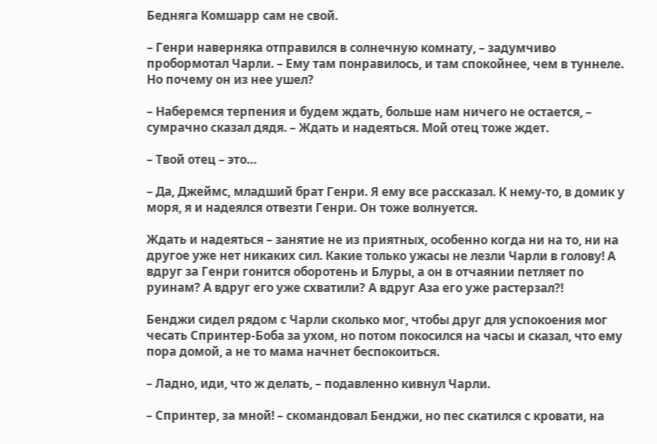Бедняга Комшарр сам не свой.

– Генри наверняка отправился в солнечную комнату, – задумчиво пробормотал Чарли. – Ему там понравилось, и там спокойнее, чем в туннеле. Но почему он из нее ушел?

– Наберемся терпения и будем ждать, больше нам ничего не остается, – сумрачно сказал дядя. – Ждать и надеяться. Мой отец тоже ждет.

– Твой отец – это…

– Да, Джеймс, младший брат Генри. Я ему все рассказал. К нему-то, в домик у моря, я и надеялся отвезти Генри. Он тоже волнуется.

Ждать и надеяться – занятие не из приятных, особенно когда ни на то, ни на другое уже нет никаких сил. Какие только ужасы не лезли Чарли в голову! А вдруг за Генри гонится оборотень и Блуры, а он в отчаянии петляет по руинам? А вдруг его уже схватили? А вдруг Аза его уже растерзал?!

Бенджи сидел рядом с Чарли сколько мог, чтобы друг для успокоения мог чесать Спринтер-Боба за ухом, но потом покосился на часы и сказал, что ему пора домой, а не то мама начнет беспокоиться.

– Ладно, иди, что ж делать, – подавленно кивнул Чарли.

– Спринтер, за мной! – скомандовал Бенджи, но пес скатился с кровати, на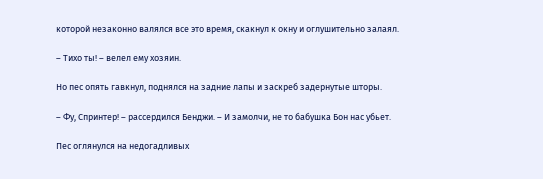которой незаконно валялся все это время, скакнул к окну и оглушительно залаял.

– Тихо ты! – велел ему хозяин.

Но пес опять гавкнул, поднялся на задние лапы и заскреб задернутые шторы.

– Фу, Спринтер! – рассердился Бенджи. – И замолчи, не то бабушка Бон нас убьет.

Пес оглянулся на недогадливых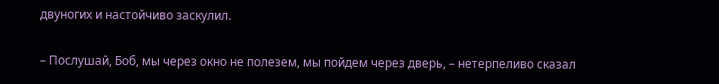двуногих и настойчиво заскулил.

– Послушай, Боб, мы через окно не полезем, мы пойдем через дверь, – нетерпеливо сказал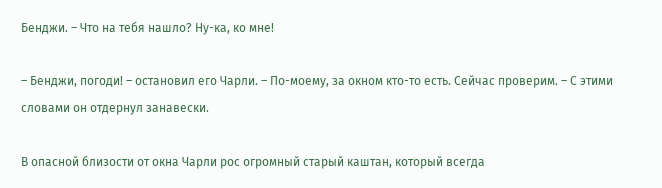Бенджи. – Что на тебя нашло? Ну-ка, ко мне!

– Бенджи, погоди! – остановил его Чарли. – По-моему, за окном кто-то есть. Сейчас проверим. – С этими словами он отдернул занавески.

В опасной близости от окна Чарли рос огромный старый каштан, который всегда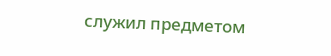служил предметом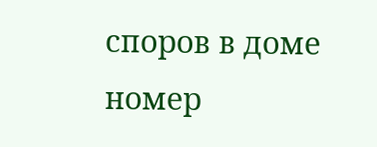споров в доме номер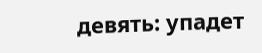девять: упадет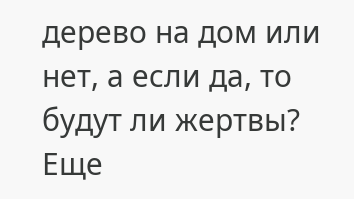дерево на дом или нет, а если да, то будут ли жертвы? Еще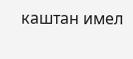каштан имел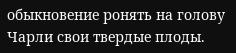обыкновение ронять на голову Чарли свои твердые плоды.